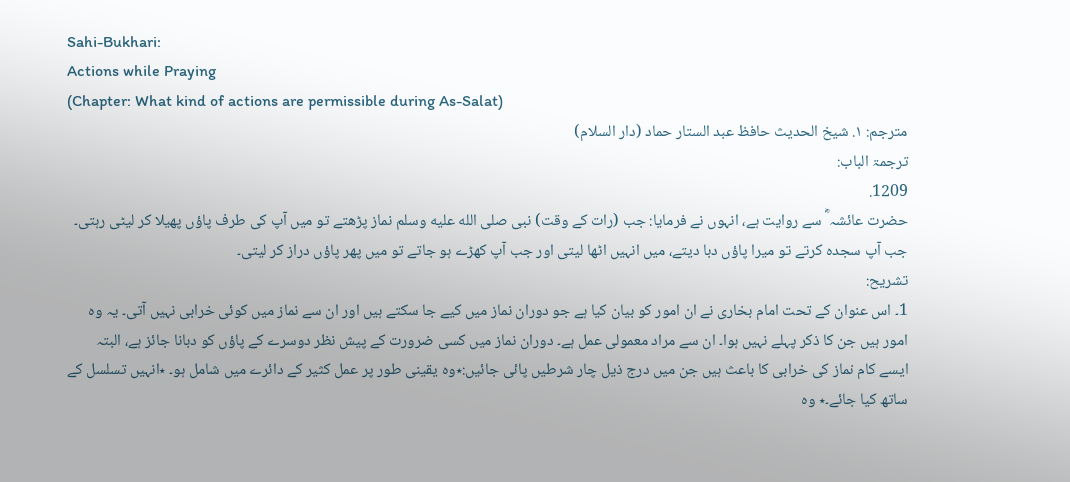Sahi-Bukhari:
Actions while Praying
(Chapter: What kind of actions are permissible during As-Salat)
مترجم: ١. شیخ الحدیث حافظ عبد الستار حماد (دار السلام)
ترجمۃ الباب:
1209.
حضرت عائشہ ؓ سے روایت ہے، انہوں نے فرمایا: جب (رات کے وقت) نبی صلى الله عليه وسلم نماز پڑھتے تو میں آپ کی طرف پاؤں پھیلا کر لیٹی رہتی۔ جب آپ سجدہ کرتے تو میرا پاؤں دبا دیتے، میں انہیں اٹھا لیتی اور جب آپ کھڑے ہو جاتے تو میں پھر پاؤں دراز کر لیتی۔
تشریح:
1۔ اس عنوان کے تحت امام بخاری نے ان امور کو بیان کیا ہے جو دوران نماز میں کیے جا سکتے ہیں اور ان سے نماز میں کوئی خرابی نہیں آتی۔ یہ وہ امور ہیں جن کا ذکر پہلے نہیں ہوا۔ ان سے مراد معمولی عمل ہے۔ دوران نماز میں کسی ضرورت کے پیش نظر دوسرے کے پاؤں کو دبانا جائز ہے، البتہ ایسے کام نماز کی خرابی کا باعث ہیں جن میں درج ذیل چار شرطیں پائی جائیں:٭وہ یقینی طور پر عمل کثیر کے دائرے میں شامل ہو۔ ٭انہیں تسلسل کے ساتھ کیا جائے۔٭ وہ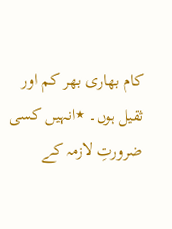کام بھاری بھر کم اور ثقیل ہوں۔ ٭انہیں کسی ضرورتِ لازمہ کے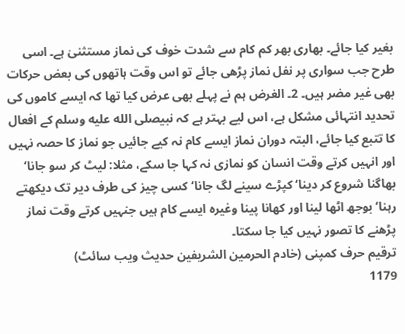بغیر کیا جائے۔ بھاری بھر کم کام سے شدت خوف کی نماز مستثنیٰ ہے۔ اسی طرح جب سواری پر نفل نماز پڑھی جائے تو اس وقت ہاتھوں کی بعض حرکات بھی غیر مضر ہیں۔ 2۔ الغرض ہم نے پہلے بھی عرض کیا تھا کہ ایسے کاموں کی تحدید انتہائی مشکل ہے، اس لیے بہتر ہے کہ نبیصلى الله عليه وسلم کے افعال کا تتبع کیا جائے، البتہ دوران نماز ایسے کام نہ کیے جائیں جو نماز کا حصہ نہیں اور انہیں کرتے وقت انسان کو نمازی نہ کہا جا سکے، مثلا: لیٹ کر سو جانا‘ بھاگنا شروع کر دینا‘ کپڑے سینے لگ جانا‘ کسی چیز کی طرف دیر تک دیکھتے رہنا‘ بوجھ اٹھا لینا اور کھانا پینا وغیرہ ایسے کام ہیں جنہیں کرتے وقت نماز پڑھنے کا تصور نہیں کیا جا سکتا۔
ترقیم حرف کمپنی (خادم الحرمین الشریفین حدیث ویب سائٹ)
1179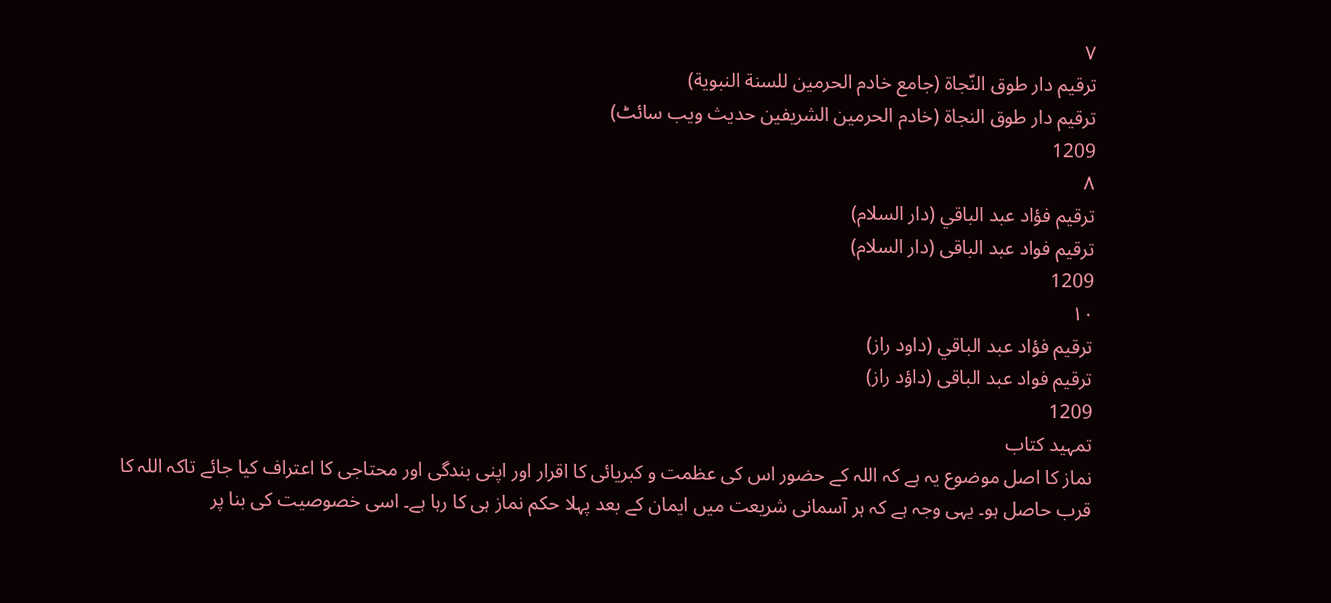٧
ترقيم دار طوق النّجاة (جامع خادم الحرمين للسنة النبوية)
ترقیم دار طوق النجاۃ (خادم الحرمین الشریفین حدیث ویب سائٹ)
1209
٨
ترقيم فؤاد عبد الباقي (دار السلام)
ترقیم فواد عبد الباقی (دار السلام)
1209
١٠
ترقيم فؤاد عبد الباقي (داود راز)
ترقیم فواد عبد الباقی (داؤد راز)
1209
تمہید کتاب
نماز کا اصل موضوع یہ ہے کہ اللہ کے حضور اس کی عظمت و کبریائی کا اقرار اور اپنی بندگی اور محتاجی کا اعتراف کیا جائے تاکہ اللہ کا قرب حاصل ہو۔ یہی وجہ ہے کہ ہر آسمانی شریعت میں ایمان کے بعد پہلا حکم نماز ہی کا رہا ہے۔ اسی خصوصیت کی بنا پر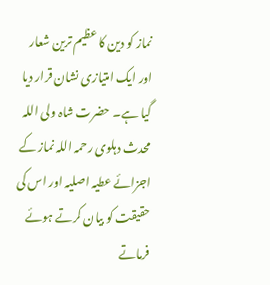نماز کو دین کا عظیم ترین شعار اور ایک امتیازی نشان قرار دیا گیا ہے۔ حضرت شاہ ولی اللہ محدث دہلوی رحمہ اللہ نماز کے اجزائے عطیہ اصلیہ اور اس کی حقیقت کو بیان کرتے ہوئے فرماتے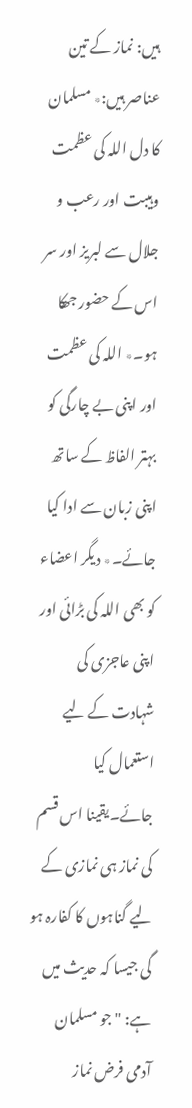ہیں: نماز کے تین عناصر ہیں:٭ مسلمان کا دل اللہ کی عظمت وہیبت اور رعب و جلال سے لبریز اور سر اس کے حضور جھکا ہو۔٭ اللہ کی عظمت اور اپنی بے چارگی کو بہتر الفاظ کے ساتھ اپنی زبان سے ادا کیا جائے۔٭ دیگر اعضاء کو بھی اللہ کی بڑائی اور اپنی عاجزی کی شہادت کے لیے استعمال کیا جائے۔یقینا اس قسم کی نماز ہی نمازی کے لیے گناہوں کا کفارہ ہو گی جیسا کہ حدیث میں ہے: "جو مسلمان آدمی فرض نماز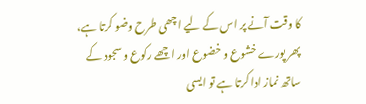کا وقت آنے پر اس کے لیے اچھی طرح وضو کرتا ہے، پھر پورے خشوع و خضوع اور اچھے رکوع و سجود کے ساتھ نماز ادا کرتا ہے تو ایسی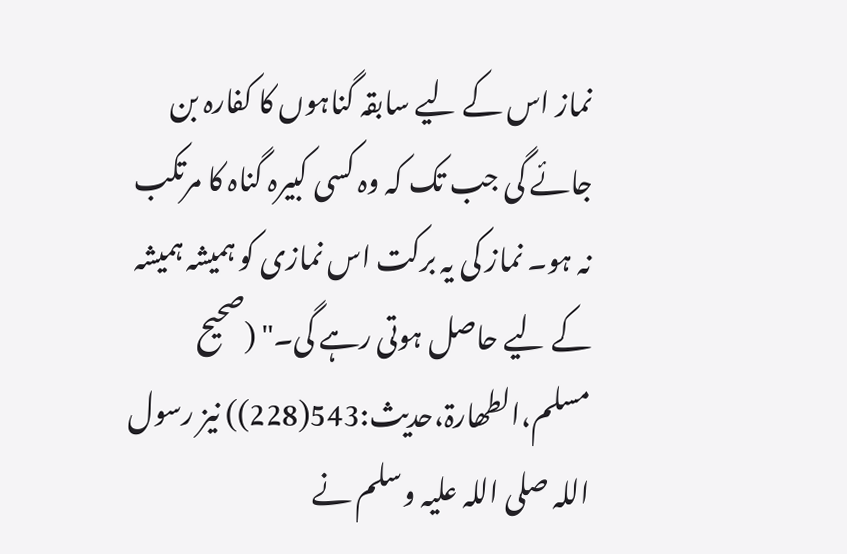نماز اس کے لیے سابقہ گناہوں کا کفارہ بن جائے گی جب تک کہ وہ کسی کبیرہ گناہ کا مرتکب نہ ہو۔ نماز کی یہ برکت اس نمازی کو ہمیشہ ہمیشہ کے لیے حاصل ہوتی رہے گی۔" (صحیح مسلم،الطھارۃ،حدیث:543(228)) نیز رسول اللہ صلی اللہ علیہ وسلم نے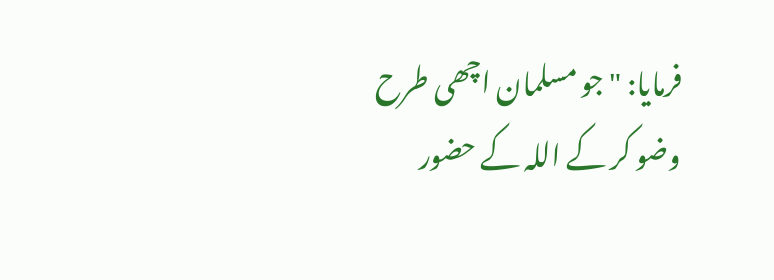فرمایا: "جو مسلمان اچھی طرح وضو کر کے اللہ کے حضور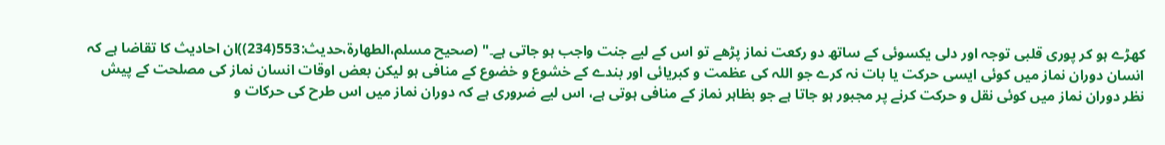کھڑے ہو کر پوری قلبی توجہ اور دلی یکسوئی کے ساتھ دو رکعت نماز پڑھے تو اس کے لیے جنت واجب ہو جاتی ہے۔" (صحیح مسلم،الطھارۃ،حدیث:553(234))ان احادیث کا تقاضا ہے کہ انسان دوران نماز میں کوئی ایسی حرکت یا بات نہ کرے جو اللہ کی عظمت و کبریائی اور بندے کے خشوع و خضوع کے منافی ہو لیکن بعض اوقات انسان نماز کی مصلحت کے پیش نظر دوران نماز میں کوئی نقل و حرکت کرنے پر مجبور ہو جاتا ہے جو بظاہر نماز کے منافی ہوتی ہے، اس لیے ضروری ہے کہ دوران نماز میں اس طرح کی حرکات و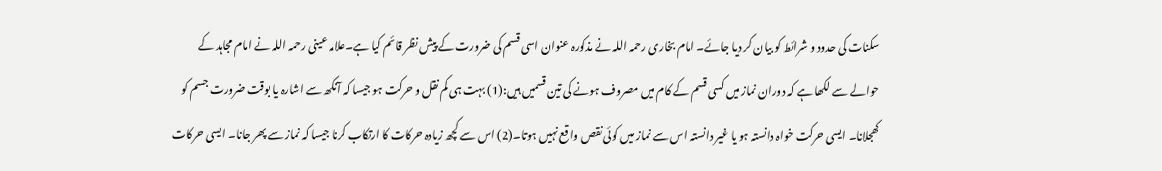سکنات کی حدود و شرائط کو بیان کر دیا جائے۔ امام بخاری رحمہ اللہ نے مذکورہ عنوان اسی قسم کی ضرورت کے پیش نظر قائم کیا ہے۔علامہ عینی رحمہ اللہ نے امام مجاہد کے حوالے سے لکھا ہے کہ دوران نماز میں کسی قسم کے کام میں مصروف ہونے کی تین قسمیں ہیں:(1) بہت ہی کم نقل و حرکت ہو جیسا کہ آنکھ سے اشارہ یا بوقت ضرورت جسم کو کھجلانا۔ ایسی حرکت خواہ دانستہ ہو یا غیر دانستہ اس سے نماز میں کوئی نقص واقع نہیں ہوتا۔(2) اس سے کچھ زیادہ حرکات کا ارتکاب کرنا جیسا کہ نماز سے پھر جانا۔ ایسی حرکات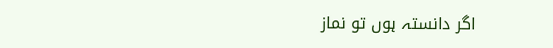اگر دانستہ ہوں تو نماز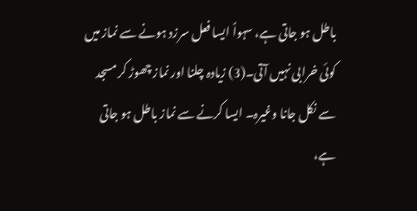باطل ہو جاتی ہے، سہواً ایسا فعل سرزد ہونے سے نماز میں کوئی خرابی نہیں آتی۔(3) زیادہ چلنا اور نماز چھوڑ کر مسجد سے نکل جانا وغیرہ۔ ایسا کرنے سے نماز باطل ہو جاتی ہے،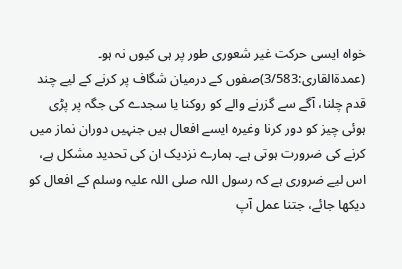خواہ ایسی حرکت غیر شعوری طور پر ہی کیوں نہ ہو۔ (عمدۃالقاری:3/583)صفوں کے درمیان شگاف پر کرنے کے لیے چند قدم چلنا، آگے سے گزرنے والے کو روکنا یا سجدے کی جگہ پر پڑی ہوئی چیز کو دور کرنا وغیرہ ایسے افعال ہیں جنہیں دوران نماز میں کرنے کی ضرورت ہوتی ہے۔ ہمارے نزدیک ان کی تحدید مشکل ہے، اس لیے ضروری ہے کہ رسول اللہ صلی اللہ علیہ وسلم کے افعال کو دیکھا جائے، جتنا عمل آپ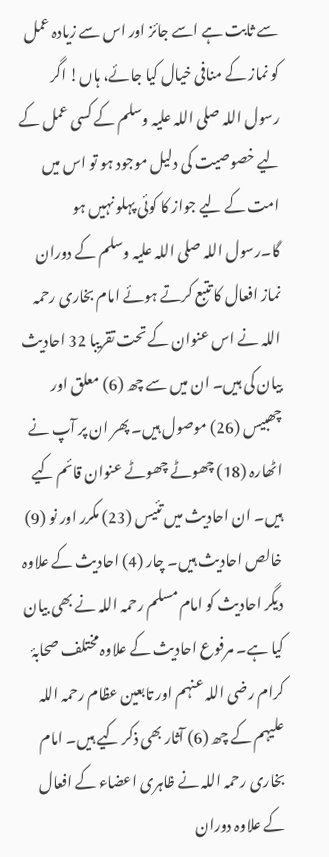سے ثابت ہے اسے جائز اور اس سے زیادہ عمل کو نماز کے منافی خیال کیا جائے، ہاں! اگر رسول اللہ صلی اللہ علیہ وسلم کے کسی عمل کے لیے خصوصیت کی دلیل موجود ہو تو اس میں امت کے لیے جواز کا کوئی پہلو نہیں ہو گا۔رسول اللہ صلی اللہ علیہ وسلم کے دوران نماز افعال کا تتبع کرتے ہوئے امام بخاری رحمہ اللہ نے اس عنوان کے تحت تقریبا 32 احادیث بیان کی ہیں۔ ان میں سے چھ (6) معلق اور چھبیس (26) موصول ہیں۔ پھر ان پر آپ نے اٹھارہ (18) چھوٹے چھوٹے عنوان قائم کیے ہیں۔ ان احادیث میں تئیس (23) مکرر اور نو (9) خالص احادیث ہیں۔ چار (4) احادیث کے علاوہ دیگر احادیث کو امام مسلم رحمہ اللہ نے بھی بیان کیا ہے۔ مرفوع احادیث کے علاوہ مختلف صحابۂ کرام رضی اللہ عنہم اور تابعین عظام رحمہ اللہ علیہم کے چھ (6) آثار بھی ذکر کیے ہیں۔ امام بخاری رحمہ اللہ نے ظاہری اعضاء کے افعال کے علاوہ دوران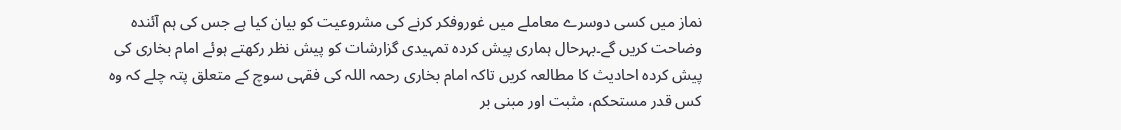نماز میں کسی دوسرے معاملے میں غوروفکر کرنے کی مشروعیت کو بیان کیا ہے جس کی ہم آئندہ وضاحت کریں گے۔بہرحال ہماری پیش کردہ تمہیدی گزارشات کو پیش نظر رکھتے ہوئے امام بخاری کی پیش کردہ احادیث کا مطالعہ کریں تاکہ امام بخاری رحمہ اللہ کی فقہی سوچ کے متعلق پتہ چلے کہ وہ کس قدر مستحکم، مثبت اور مبنی بر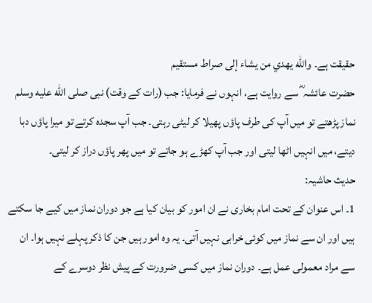حقیقت ہے۔ والله يهدي من يشاء إلی صراط مستقيم
حضرت عائشہ ؓ سے روایت ہے، انہوں نے فرمایا: جب (رات کے وقت) نبی صلى الله عليه وسلم نماز پڑھتے تو میں آپ کی طرف پاؤں پھیلا کر لیٹی رہتی۔ جب آپ سجدہ کرتے تو میرا پاؤں دبا دیتے، میں انہیں اٹھا لیتی اور جب آپ کھڑے ہو جاتے تو میں پھر پاؤں دراز کر لیتی۔
حدیث حاشیہ:
1۔ اس عنوان کے تحت امام بخاری نے ان امور کو بیان کیا ہے جو دوران نماز میں کیے جا سکتے ہیں اور ان سے نماز میں کوئی خرابی نہیں آتی۔ یہ وہ امور ہیں جن کا ذکر پہلے نہیں ہوا۔ ان سے مراد معمولی عمل ہے۔ دوران نماز میں کسی ضرورت کے پیش نظر دوسرے کے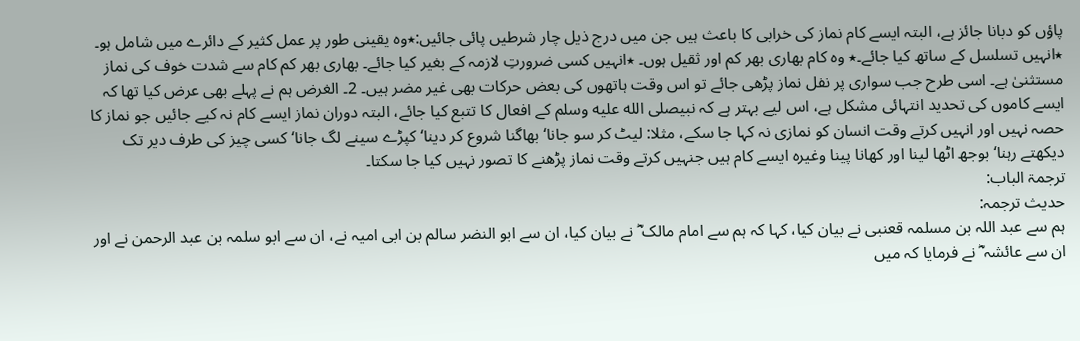پاؤں کو دبانا جائز ہے، البتہ ایسے کام نماز کی خرابی کا باعث ہیں جن میں درج ذیل چار شرطیں پائی جائیں:٭وہ یقینی طور پر عمل کثیر کے دائرے میں شامل ہو۔ ٭انہیں تسلسل کے ساتھ کیا جائے۔٭ وہ کام بھاری بھر کم اور ثقیل ہوں۔ ٭انہیں کسی ضرورتِ لازمہ کے بغیر کیا جائے۔ بھاری بھر کم کام سے شدت خوف کی نماز مستثنیٰ ہے۔ اسی طرح جب سواری پر نفل نماز پڑھی جائے تو اس وقت ہاتھوں کی بعض حرکات بھی غیر مضر ہیں۔ 2۔ الغرض ہم نے پہلے بھی عرض کیا تھا کہ ایسے کاموں کی تحدید انتہائی مشکل ہے، اس لیے بہتر ہے کہ نبیصلى الله عليه وسلم کے افعال کا تتبع کیا جائے، البتہ دوران نماز ایسے کام نہ کیے جائیں جو نماز کا حصہ نہیں اور انہیں کرتے وقت انسان کو نمازی نہ کہا جا سکے، مثلا: لیٹ کر سو جانا‘ بھاگنا شروع کر دینا‘ کپڑے سینے لگ جانا‘ کسی چیز کی طرف دیر تک دیکھتے رہنا‘ بوجھ اٹھا لینا اور کھانا پینا وغیرہ ایسے کام ہیں جنہیں کرتے وقت نماز پڑھنے کا تصور نہیں کیا جا سکتا۔
ترجمۃ الباب:
حدیث ترجمہ:
ہم سے عبد اللہ بن مسلمہ قعنبی نے بیان کیا، کہا کہ ہم سے امام مالک ؓ نے بیان کیا، ان سے ابو النضر سالم بن ابی امیہ نے، ان سے ابو سلمہ بن عبد الرحمن نے اور ان سے عائشہ ؓ نے فرمایا کہ میں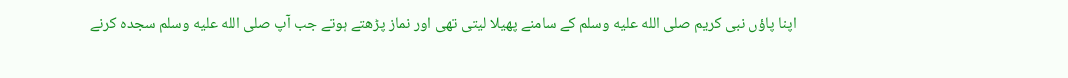اپنا پاؤں نبی کریم صلى الله عليه وسلم کے سامنے پھیلا لیتی تھی اور نماز پڑھتے ہوتے جب آپ صلى الله عليه وسلم سجدہ کرنے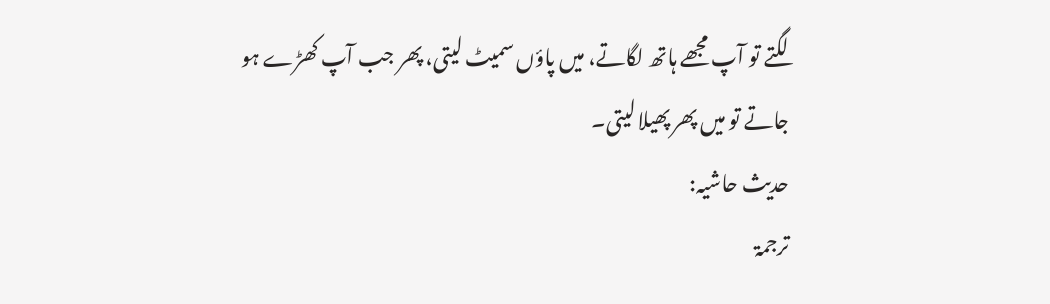لگتے تو آپ مجھے ہاتھ لگاتے، میں پاؤں سمیٹ لیتی، پھر جب آپ کھڑے ہو جاتے تو میں پھر پھیلا لیتی۔
حدیث حاشیہ:
ترجمۃ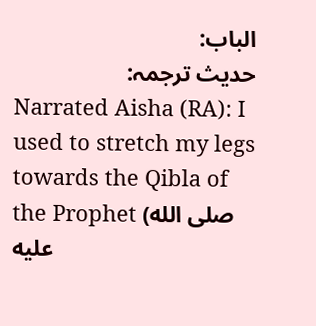الباب:
حدیث ترجمہ:
Narrated Aisha (RA): I used to stretch my legs towards the Qibla of the Prophet (صلى الله عليه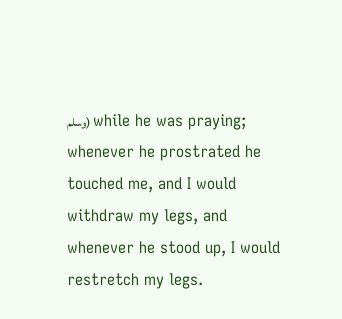وسلم) while he was praying; whenever he prostrated he touched me, and I would withdraw my legs, and whenever he stood up, I would restretch my legs.